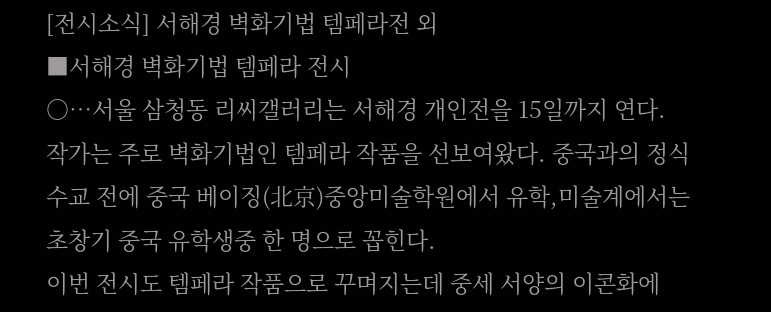[전시소식] 서해경 벽화기법 템페라전 외
■서해경 벽화기법 템페라 전시
○…서울 삼청동 리씨갤러리는 서해경 개인전을 15일까지 연다.
작가는 주로 벽화기법인 템페라 작품을 선보여왔다. 중국과의 정식 수교 전에 중국 베이징(北京)중앙미술학원에서 유학,미술계에서는 초창기 중국 유학생중 한 명으로 꼽힌다.
이번 전시도 템페라 작품으로 꾸며지는데 중세 서양의 이콘화에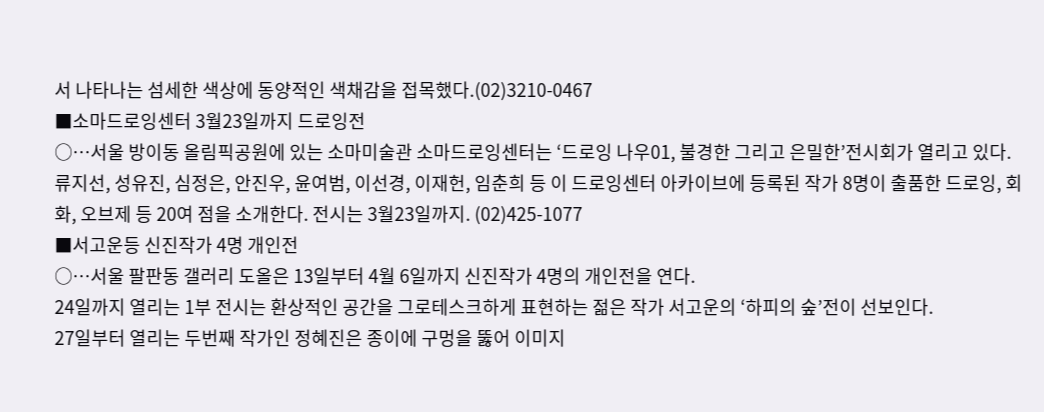서 나타나는 섬세한 색상에 동양적인 색채감을 접목했다.(02)3210-0467
■소마드로잉센터 3월23일까지 드로잉전
○…서울 방이동 올림픽공원에 있는 소마미술관 소마드로잉센터는 ‘드로잉 나우01, 불경한 그리고 은밀한’전시회가 열리고 있다.
류지선, 성유진, 심정은, 안진우, 윤여범, 이선경, 이재헌, 임춘희 등 이 드로잉센터 아카이브에 등록된 작가 8명이 출품한 드로잉, 회화, 오브제 등 20여 점을 소개한다. 전시는 3월23일까지. (02)425-1077
■서고운등 신진작가 4명 개인전
○…서울 팔판동 갤러리 도올은 13일부터 4월 6일까지 신진작가 4명의 개인전을 연다.
24일까지 열리는 1부 전시는 환상적인 공간을 그로테스크하게 표현하는 젊은 작가 서고운의 ‘하피의 숲’전이 선보인다.
27일부터 열리는 두번째 작가인 정혜진은 종이에 구멍을 뚫어 이미지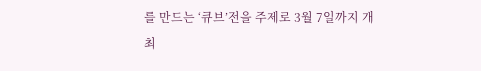를 만드는 ‘큐브’전을 주제로 3월 7일까지 개최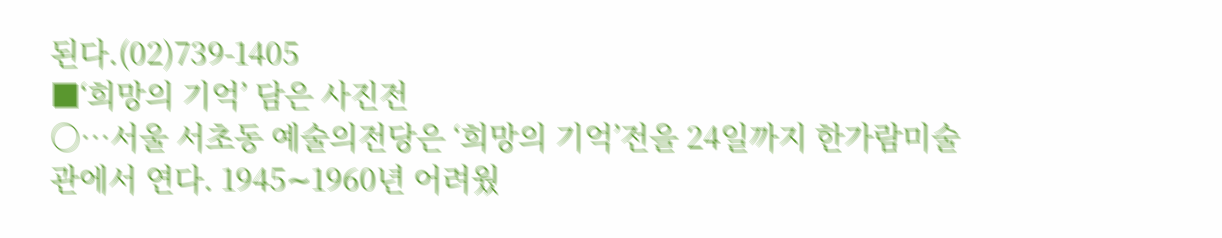된다.(02)739-1405
■‘희망의 기억’ 담은 사진전
○…서울 서초동 예술의전당은 ‘희망의 기억’전을 24일까지 한가람미술관에서 연다. 1945∼1960년 어려웠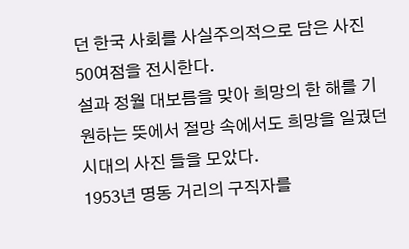던 한국 사회를 사실주의적으로 담은 사진 50여점을 전시한다.
설과 정월 대보름을 맞아 희망의 한 해를 기원하는 뜻에서 절망 속에서도 희망을 일궜던 시대의 사진 들을 모았다.
1953년 명동 거리의 구직자를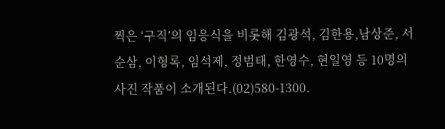찍은 ‘구직’의 임응식을 비롯해 김광석, 김한용,남상준, 서순삼, 이형록, 임석제, 정범태, 한영수, 현일영 등 10명의 사진 작품이 소개된다.(02)580-1300.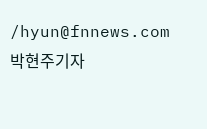/hyun@fnnews.com박현주기자